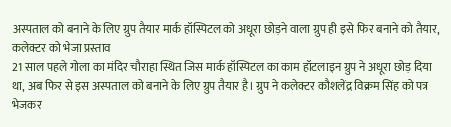अस्पताल को बनाने के लिए ग्रुप तैयार मार्क हॉस्पिटल को अधूरा छोड़ने वाला ग्रुप ही इसे फिर बनाने को तैयार, कलेक्टर को भेजा प्रस्ताव
21 साल पहले गोला का मंदिर चौराहा स्थित जिस मार्क हॉस्पिटल का काम हॉटलाइन ग्रुप ने अधूरा छोड़ दिया था, अब फिर से इस अस्पताल को बनाने के लिए ग्रुप तैयार है। ग्रुप ने कलेक्टर कौशलेंद्र विक्रम सिंह को पत्र भेजकर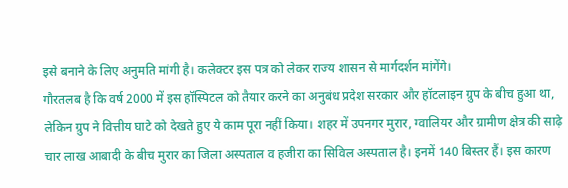इसे बनाने के लिए अनुमति मांगी है। कलेक्टर इस पत्र को लेकर राज्य शासन से मार्गदर्शन मांगेंगे।
गौरतलब है कि वर्ष 2000 में इस हॉस्पिटल को तैयार करने का अनुबंध प्रदेश सरकार और हॉटलाइन ग्रुप के बीच हुआ था, लेकिन ग्रुप ने वित्तीय घाटे को देखते हुए ये काम पूरा नहीं किया। शहर में उपनगर मुरार, ग्वालियर और ग्रामीण क्षेत्र की साढ़े चार लाख आबादी के बीच मुरार का जिला अस्पताल व हजीरा का सिविल अस्पताल है। इनमें 140 बिस्तर हैं। इस कारण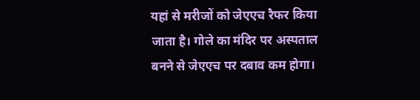यहां से मरीजों को जेएएच रैफर किया जाता है। गोले का मंदिर पर अस्पताल बनने से जेएएच पर दबाव कम होगा।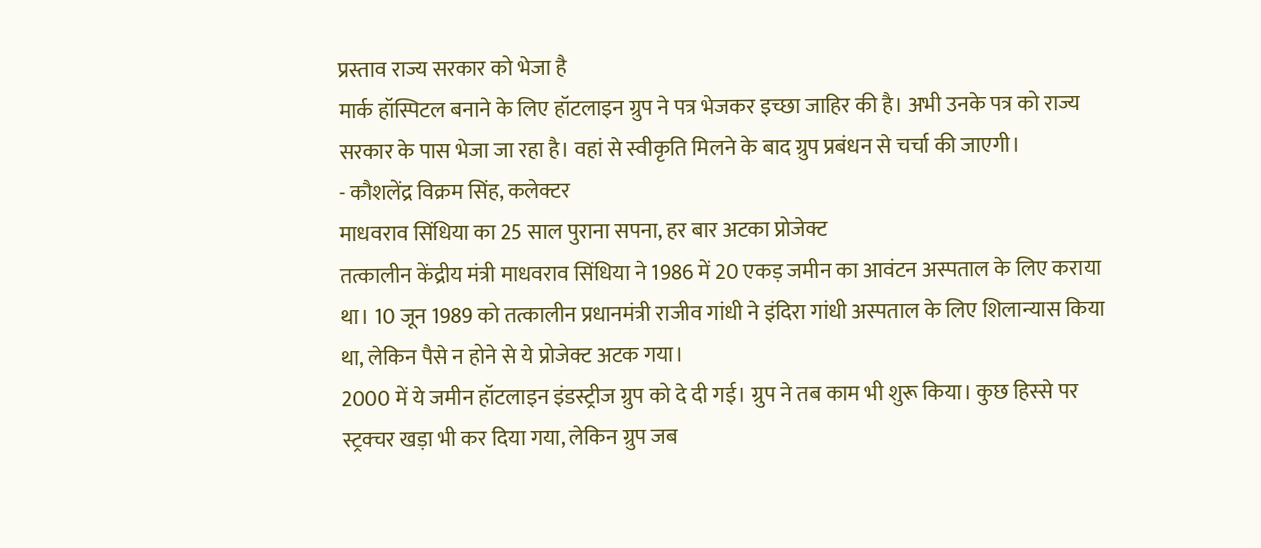प्रस्ताव राज्य सरकार को भेजा है
मार्क हॉस्पिटल बनाने के लिए हॉटलाइन ग्रुप ने पत्र भेजकर इच्छा जाहिर की है। अभी उनके पत्र को राज्य सरकार के पास भेजा जा रहा है। वहां से स्वीकृति मिलने के बाद ग्रुप प्रबंधन से चर्चा की जाएगी।
- कौशलेंद्र विक्रम सिंह, कलेक्टर
माधवराव सिंधिया का 25 साल पुराना सपना, हर बार अटका प्रोजेक्ट
तत्कालीन केंद्रीय मंत्री माधवराव सिंधिया ने 1986 में 20 एकड़ जमीन का आवंटन अस्पताल के लिए कराया था। 10 जून 1989 को तत्कालीन प्रधानमंत्री राजीव गांधी ने इंदिरा गांधी अस्पताल के लिए शिलान्यास किया था, लेकिन पैसे न होने से ये प्रोजेक्ट अटक गया।
2000 में ये जमीन हॉटलाइन इंडस्ट्रीज ग्रुप को दे दी गई। ग्रुप ने तब काम भी शुरू किया। कुछ हिस्से पर स्ट्रक्चर खड़ा भी कर दिया गया, लेकिन ग्रुप जब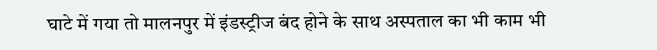घाटे में गया तो मालनपुर में इंडस्ट्रीज बंद होने के साथ अस्पताल का भी काम भी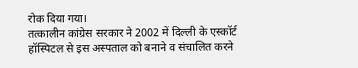रोक दिया गया।
तत्कालीन कांग्रेस सरकार ने 2002 में दिल्ली के एस्कॉर्ट हॉस्पिटल से इस अस्पताल को बनाने व संचालित करने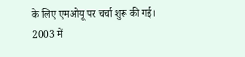के लिए एमओयू पर चर्चा शुरू की गई।
2003 में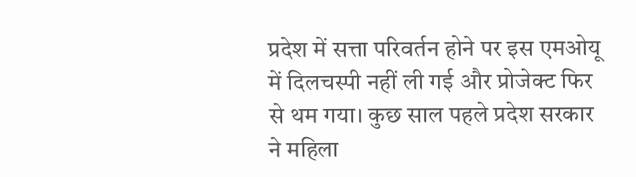प्रदेश में सत्ता परिवर्तन होने पर इस एमओयू में दिलचस्पी नहीं ली गई और प्रोजेक्ट फिर से थम गया। कुछ साल पहले प्रदेश सरकार ने महिला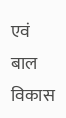एवं बाल विकास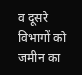व दूसरे विभागों को जमीन का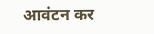आवंटन कर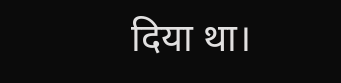दिया था।